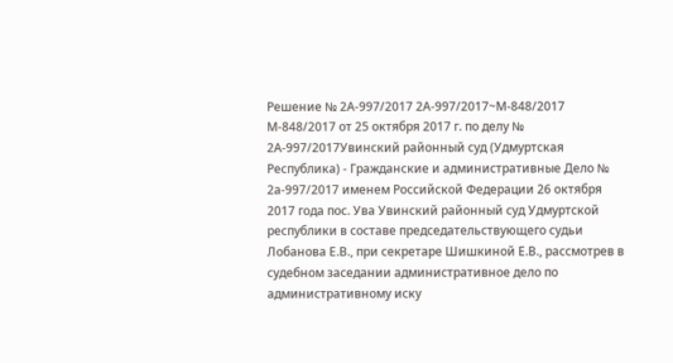Решение № 2А-997/2017 2А-997/2017~М-848/2017 М-848/2017 от 25 октября 2017 г. по делу № 2А-997/2017Увинский районный суд (Удмуртская Республика) - Гражданские и административные Дело № 2а-997/2017 именем Российской Федерации 26 октября 2017 года пос. Ува Увинский районный суд Удмуртской республики в составе председательствующего судьи Лобанова Е.В., при секретаре Шишкиной Е.В., рассмотрев в судебном заседании административное дело по административному иску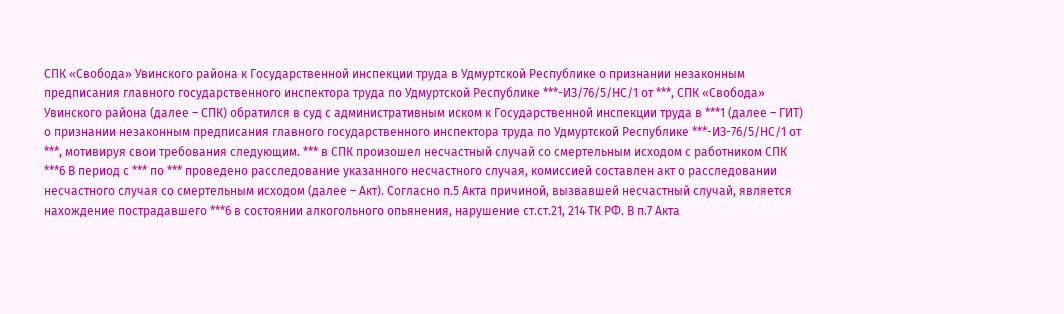СПК «Свобода» Увинского района к Государственной инспекции труда в Удмуртской Республике о признании незаконным предписания главного государственного инспектора труда по Удмуртской Республике ***-ИЗ/76/5/НС/1 от ***, СПК «Свобода» Увинского района (далее – СПК) обратился в суд с административным иском к Государственной инспекции труда в ***1 (далее – ГИТ) о признании незаконным предписания главного государственного инспектора труда по Удмуртской Республике ***-ИЗ-76/5/НС/1 от ***, мотивируя свои требования следующим. *** в СПК произошел несчастный случай со смертельным исходом с работником СПК ***6 В период с *** по *** проведено расследование указанного несчастного случая, комиссией составлен акт о расследовании несчастного случая со смертельным исходом (далее – Акт). Согласно п.5 Акта причиной, вызвавшей несчастный случай, является нахождение пострадавшего ***6 в состоянии алкогольного опьянения, нарушение ст.ст.21, 214 ТК РФ. В п.7 Акта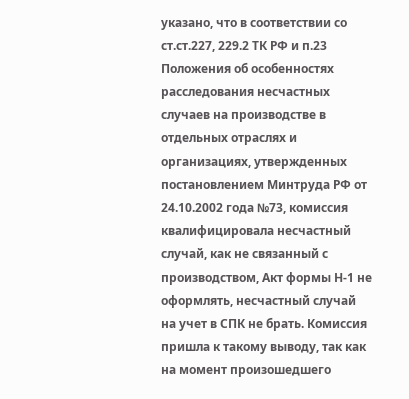указано, что в соответствии со ст.ст.227, 229.2 ТК РФ и п.23 Положения об особенностях расследования несчастных случаев на производстве в отдельных отраслях и организациях, утвержденных постановлением Минтруда РФ от 24.10.2002 года №73, комиссия квалифицировала несчастный случай, как не связанный с производством, Акт формы Н-1 не оформлять, несчастный случай на учет в СПК не брать. Комиссия пришла к такому выводу, так как на момент произошедшего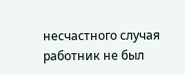несчастного случая работник не был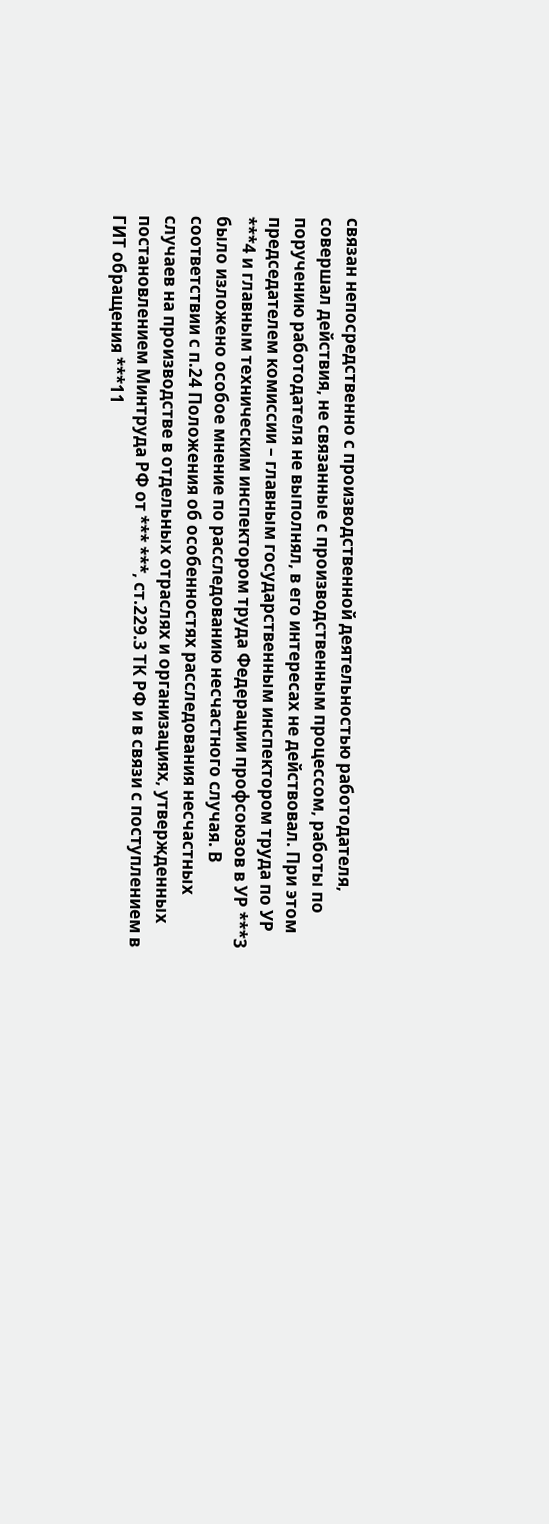связан непосредственно с производственной деятельностью работодателя, совершал действия, не связанные с производственным процессом, работы по поручению работодателя не выполнял, в его интересах не действовал. При этом председателем комиссии – главным государственным инспектором труда по УР ***4 и главным техническим инспектором труда Федерации профсоюзов в УР ***3 было изложено особое мнение по расследованию несчастного случая. В соответствии с п.24 Положения об особенностях расследования несчастных случаев на производстве в отдельных отраслях и организациях, утвержденных постановлением Минтруда РФ от *** ***, ст.229.3 ТК РФ и в связи с поступлением в ГИТ обращения ***11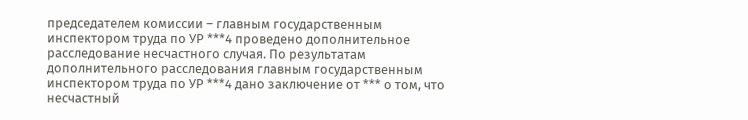председателем комиссии – главным государственным инспектором труда по УР ***4 проведено дополнительное расследование несчастного случая. По результатам дополнительного расследования главным государственным инспектором труда по УР ***4 дано заключение от *** о том, что несчастный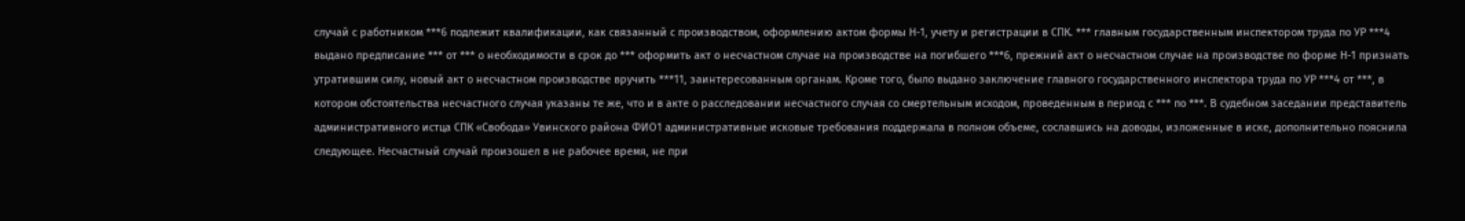случай с работником ***6 подлежит квалификации, как связанный с производством, оформлению актом формы Н-1, учету и регистрации в СПК. *** главным государственным инспектором труда по УР ***4 выдано предписание *** от *** о необходимости в срок до *** оформить акт о несчастном случае на производстве на погибшего ***6, прежний акт о несчастном случае на производстве по форме Н-1 признать утратившим силу, новый акт о несчастном производстве вручить ***11, заинтересованным органам. Кроме того, было выдано заключение главного государственного инспектора труда по УР ***4 от ***, в котором обстоятельства несчастного случая указаны те же, что и в акте о расследовании несчастного случая со смертельным исходом, проведенным в период с *** по ***. В судебном заседании представитель административного истца СПК «Свобода» Увинского района ФИО1 административные исковые требования поддержала в полном объеме, сославшись на доводы, изложенные в иске, дополнительно пояснила следующее. Несчастный случай произошел в не рабочее время, не при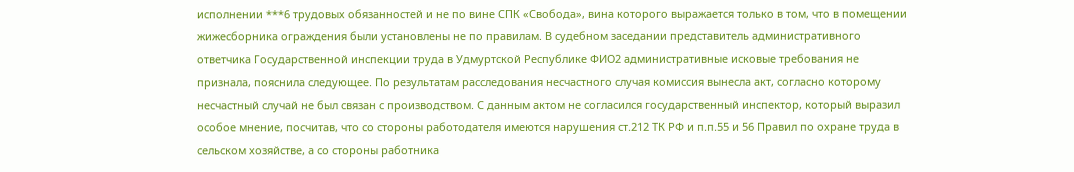исполнении ***6 трудовых обязанностей и не по вине СПК «Свобода», вина которого выражается только в том, что в помещении жижесборника ограждения были установлены не по правилам. В судебном заседании представитель административного ответчика Государственной инспекции труда в Удмуртской Республике ФИО2 административные исковые требования не признала, пояснила следующее. По результатам расследования несчастного случая комиссия вынесла акт, согласно которому несчастный случай не был связан с производством. С данным актом не согласился государственный инспектор, который выразил особое мнение, посчитав, что со стороны работодателя имеются нарушения ст.212 ТК РФ и п.п.55 и 56 Правил по охране труда в сельском хозяйстве, а со стороны работника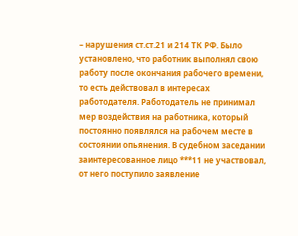– нарушения ст.ст.21 и 214 ТК РФ. Было установлено, что работник выполнял свою работу после окончания рабочего времени, то есть действовал в интересах работодателя. Работодатель не принимал мер воздействия на работника, который постоянно появлялся на рабочем месте в состоянии опьянения. В судебном заседании заинтересованное лицо ***11 не участвовал, от него поступило заявление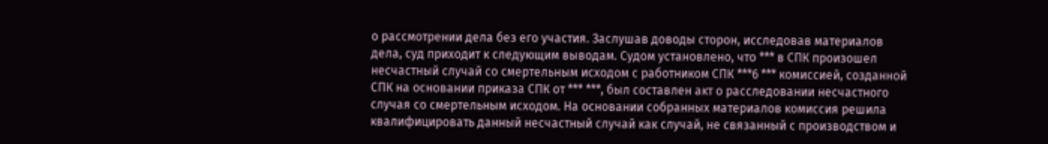о рассмотрении дела без его участия. Заслушав доводы сторон, исследовав материалов дела, суд приходит к следующим выводам. Судом установлено, что *** в СПК произошел несчастный случай со смертельным исходом с работником СПК ***6 *** комиссией, созданной СПК на основании приказа СПК от *** ***, был составлен акт о расследовании несчастного случая со смертельным исходом. На основании собранных материалов комиссия решила квалифицировать данный несчастный случай как случай, не связанный с производством и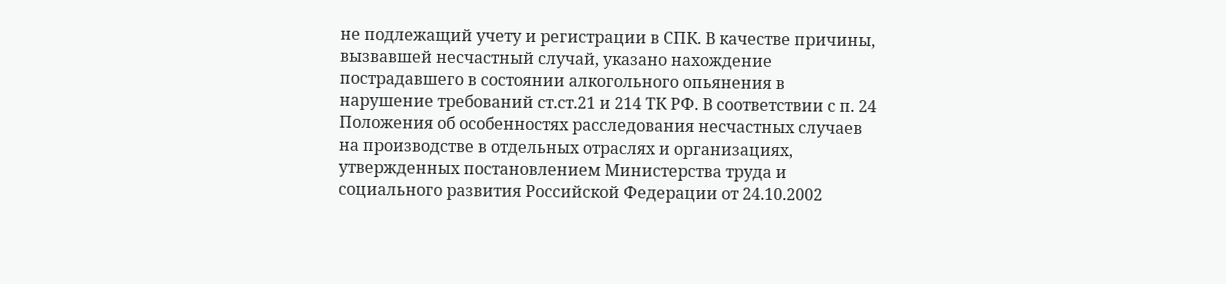не подлежащий учету и регистрации в СПК. В качестве причины, вызвавшей несчастный случай, указано нахождение пострадавшего в состоянии алкогольного опьянения в нарушение требований ст.ст.21 и 214 ТК РФ. В соответствии с п. 24 Положения об особенностях расследования несчастных случаев на производстве в отдельных отраслях и организациях, утвержденных постановлением Министерства труда и социального развития Российской Федерации от 24.10.2002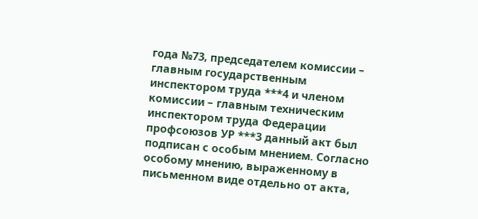года №73, председателем комиссии – главным государственным инспектором труда ***4 и членом комиссии – главным техническим инспектором труда Федерации профсоюзов УР ***3 данный акт был подписан с особым мнением. Согласно особому мнению, выраженному в письменном виде отдельно от акта,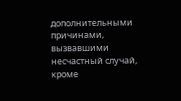дополнительными причинами, вызвавшими несчастный случай, кроме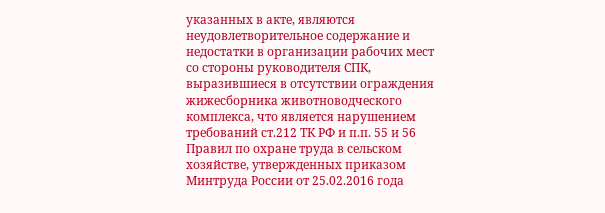указанных в акте, являются неудовлетворительное содержание и недостатки в организации рабочих мест со стороны руководителя СПК, выразившиеся в отсутствии ограждения жижесборника животноводческого комплекса, что является нарушением требований ст.212 ТК РФ и п.п. 55 и 56 Правил по охране труда в сельском хозяйстве, утвержденных приказом Минтруда России от 25.02.2016 года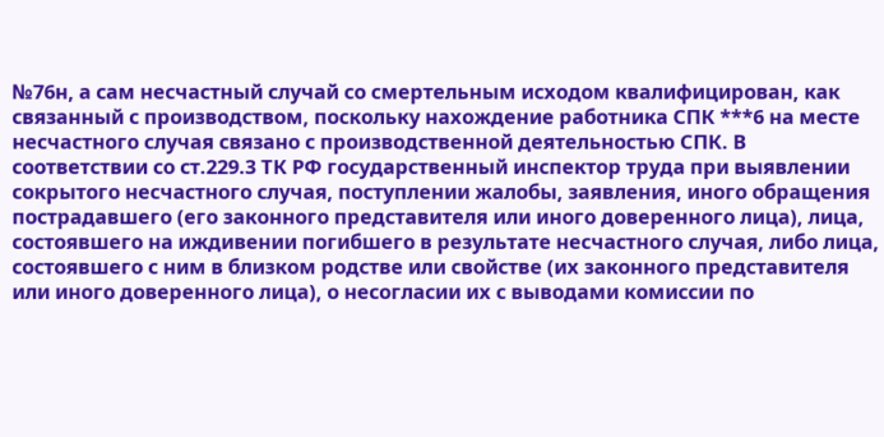№76н, а сам несчастный случай со смертельным исходом квалифицирован, как связанный с производством, поскольку нахождение работника СПК ***6 на месте несчастного случая связано с производственной деятельностью СПК. В соответствии со ст.229.3 ТК РФ государственный инспектор труда при выявлении сокрытого несчастного случая, поступлении жалобы, заявления, иного обращения пострадавшего (его законного представителя или иного доверенного лица), лица, состоявшего на иждивении погибшего в результате несчастного случая, либо лица, состоявшего с ним в близком родстве или свойстве (их законного представителя или иного доверенного лица), о несогласии их с выводами комиссии по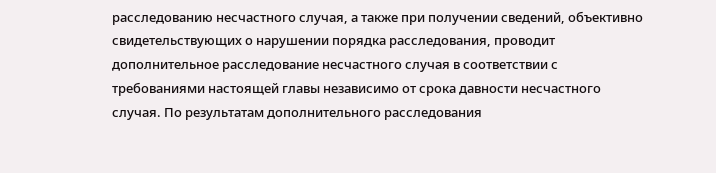расследованию несчастного случая, а также при получении сведений, объективно свидетельствующих о нарушении порядка расследования, проводит дополнительное расследование несчастного случая в соответствии с требованиями настоящей главы независимо от срока давности несчастного случая. По результатам дополнительного расследования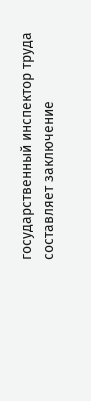государственный инспектор труда составляет заключение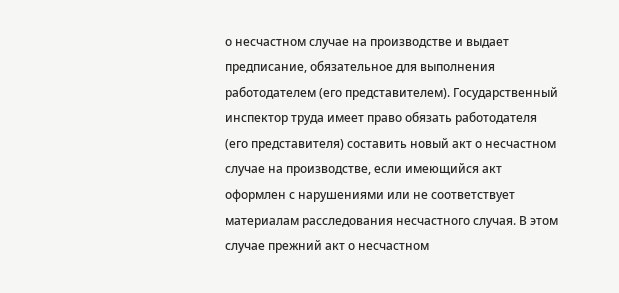о несчастном случае на производстве и выдает предписание, обязательное для выполнения работодателем (его представителем). Государственный инспектор труда имеет право обязать работодателя (его представителя) составить новый акт о несчастном случае на производстве, если имеющийся акт оформлен с нарушениями или не соответствует материалам расследования несчастного случая. В этом случае прежний акт о несчастном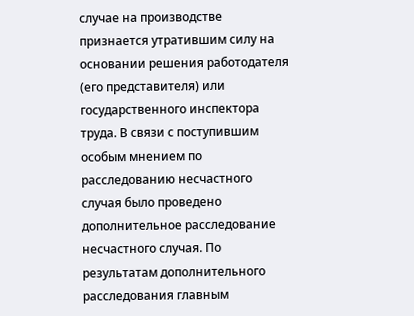случае на производстве признается утратившим силу на основании решения работодателя (его представителя) или государственного инспектора труда. В связи с поступившим особым мнением по расследованию несчастного случая было проведено дополнительное расследование несчастного случая. По результатам дополнительного расследования главным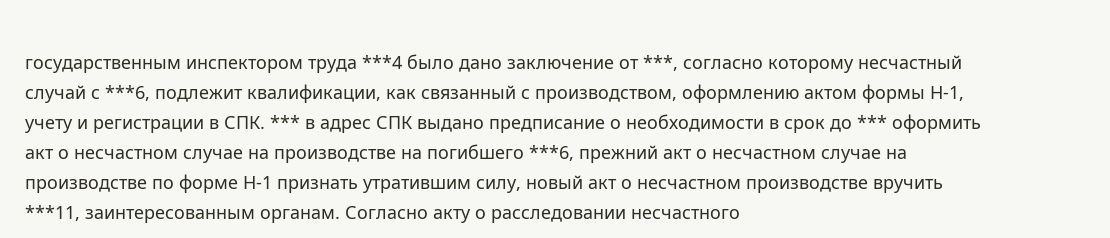государственным инспектором труда ***4 было дано заключение от ***, согласно которому несчастный случай с ***6, подлежит квалификации, как связанный с производством, оформлению актом формы Н-1, учету и регистрации в СПК. *** в адрес СПК выдано предписание о необходимости в срок до *** оформить акт о несчастном случае на производстве на погибшего ***6, прежний акт о несчастном случае на производстве по форме Н-1 признать утратившим силу, новый акт о несчастном производстве вручить ***11, заинтересованным органам. Согласно акту о расследовании несчастного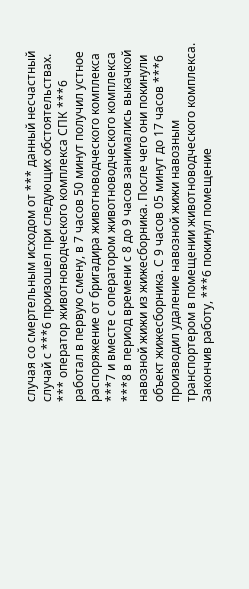случая со смертельным исходом от *** данный несчастный случай с ***6 произошел при следующих обстоятельствах. *** оператор животноводческого комплекса СПК ***6 работал в первую смену, в 7 часов 50 минут получил устное распоряжение от бригадира животноводческого комплекса ***7 и вместе с оператором животноводческого комплекса ***8 в период времени с 8 до 9 часов занимались выкачкой навозной жижи из жижесборника. После чего они покинули объект жижесборника. С 9 часов 05 минут до 17 часов ***6 производил удаление навозной жижи навозным транспортером в помещении животноводческого комплекса. Закончив работу, ***6 покинул помещение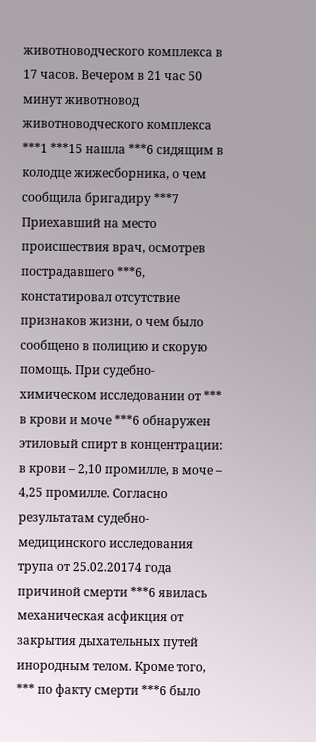животноводческого комплекса в 17 часов. Вечером в 21 час 50 минут животновод животноводческого комплекса ***1 ***15 нашла ***6 сидящим в колодце жижесборника, о чем сообщила бригадиру ***7 Приехавший на место происшествия врач, осмотрев пострадавшего ***6, констатировал отсутствие признаков жизни, о чем было сообщено в полицию и скорую помощь. При судебно-химическом исследовании от *** в крови и моче ***6 обнаружен этиловый спирт в концентрации: в крови – 2,10 промилле, в моче – 4,25 промилле. Согласно результатам судебно-медицинского исследования трупа от 25.02.20174 года причиной смерти ***6 явилась механическая асфикция от закрытия дыхательных путей инородным телом. Кроме того, *** по факту смерти ***6 было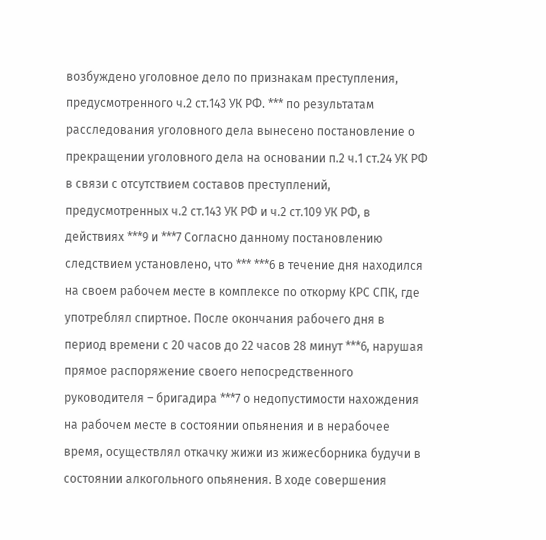возбуждено уголовное дело по признакам преступления, предусмотренного ч.2 ст.143 УК РФ. *** по результатам расследования уголовного дела вынесено постановление о прекращении уголовного дела на основании п.2 ч.1 ст.24 УК РФ в связи с отсутствием составов преступлений, предусмотренных ч.2 ст.143 УК РФ и ч.2 ст.109 УК РФ, в действиях ***9 и ***7 Согласно данному постановлению следствием установлено, что *** ***6 в течение дня находился на своем рабочем месте в комплексе по откорму КРС СПК, где употреблял спиртное. После окончания рабочего дня в период времени с 20 часов до 22 часов 28 минут ***6, нарушая прямое распоряжение своего непосредственного руководителя – бригадира ***7 о недопустимости нахождения на рабочем месте в состоянии опьянения и в нерабочее время, осуществлял откачку жижи из жижесборника будучи в состоянии алкогольного опьянения. В ходе совершения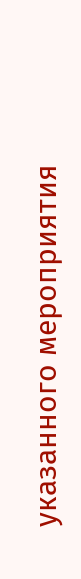указанного мероприятия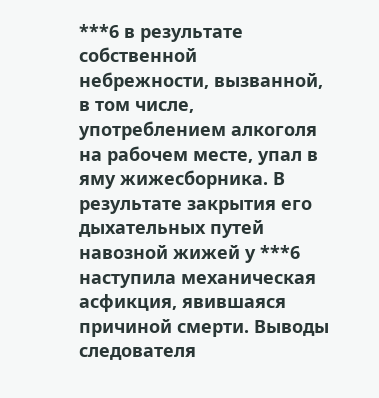***6 в результате собственной небрежности, вызванной, в том числе, употреблением алкоголя на рабочем месте, упал в яму жижесборника. В результате закрытия его дыхательных путей навозной жижей у ***6 наступила механическая асфикция, явившаяся причиной смерти. Выводы следователя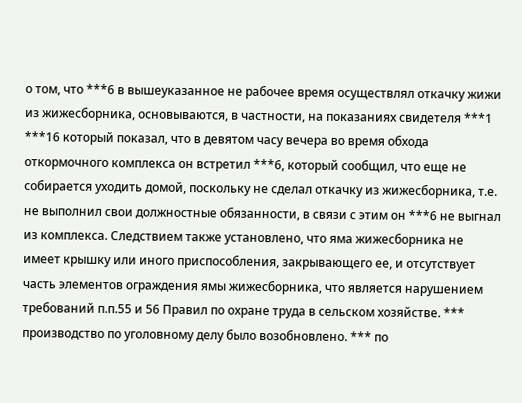о том, что ***6 в вышеуказанное не рабочее время осуществлял откачку жижи из жижесборника, основываются, в частности, на показаниях свидетеля ***1 ***16 который показал, что в девятом часу вечера во время обхода откормочного комплекса он встретил ***6, который сообщил, что еще не собирается уходить домой, поскольку не сделал откачку из жижесборника, т.е. не выполнил свои должностные обязанности, в связи с этим он ***6 не выгнал из комплекса. Следствием также установлено, что яма жижесборника не имеет крышку или иного приспособления, закрывающего ее, и отсутствует часть элементов ограждения ямы жижесборника, что является нарушением требований п.п.55 и 56 Правил по охране труда в сельском хозяйстве. *** производство по уголовному делу было возобновлено. *** по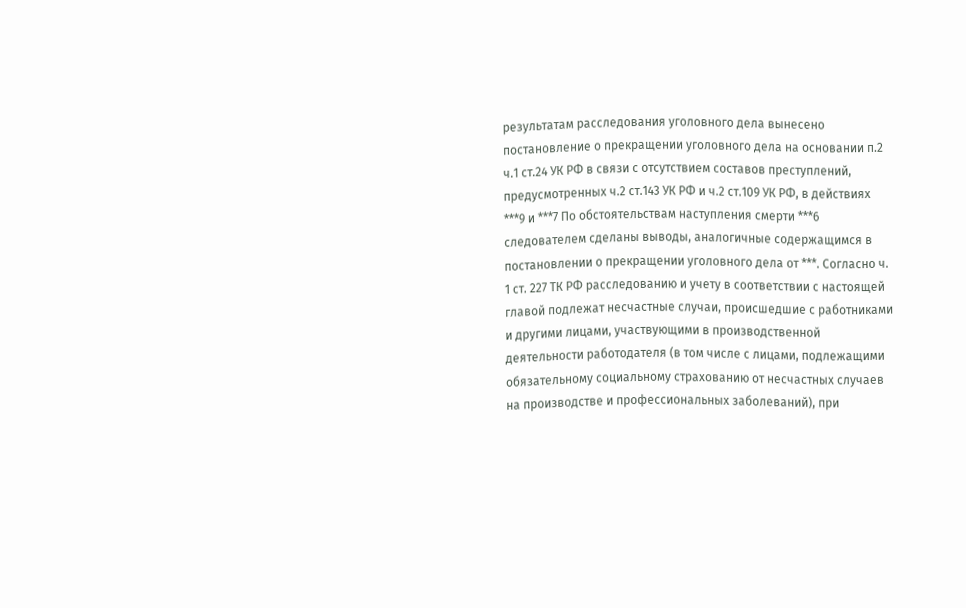результатам расследования уголовного дела вынесено постановление о прекращении уголовного дела на основании п.2 ч.1 ст.24 УК РФ в связи с отсутствием составов преступлений, предусмотренных ч.2 ст.143 УК РФ и ч.2 ст.109 УК РФ, в действиях ***9 и ***7 По обстоятельствам наступления смерти ***6 следователем сделаны выводы, аналогичные содержащимся в постановлении о прекращении уголовного дела от ***. Согласно ч. 1 ст. 227 ТК РФ расследованию и учету в соответствии с настоящей главой подлежат несчастные случаи, происшедшие с работниками и другими лицами, участвующими в производственной деятельности работодателя (в том числе с лицами, подлежащими обязательному социальному страхованию от несчастных случаев на производстве и профессиональных заболеваний), при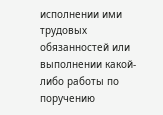исполнении ими трудовых обязанностей или выполнении какой-либо работы по поручению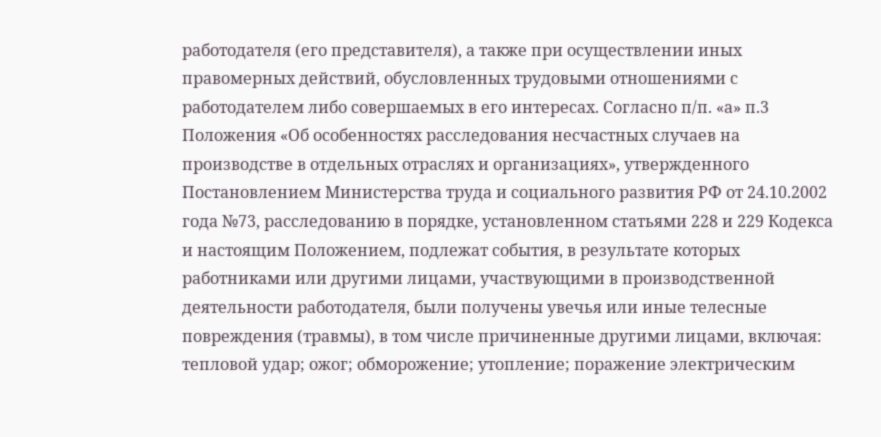работодателя (его представителя), а также при осуществлении иных правомерных действий, обусловленных трудовыми отношениями с работодателем либо совершаемых в его интересах. Согласно п/п. «а» п.3 Положения «Об особенностях расследования несчастных случаев на производстве в отдельных отраслях и организациях», утвержденного Постановлением Министерства труда и социального развития РФ от 24.10.2002 года №73, расследованию в порядке, установленном статьями 228 и 229 Кодекса и настоящим Положением, подлежат события, в результате которых работниками или другими лицами, участвующими в производственной деятельности работодателя, были получены увечья или иные телесные повреждения (травмы), в том числе причиненные другими лицами, включая: тепловой удар; ожог; обморожение; утопление; поражение электрическим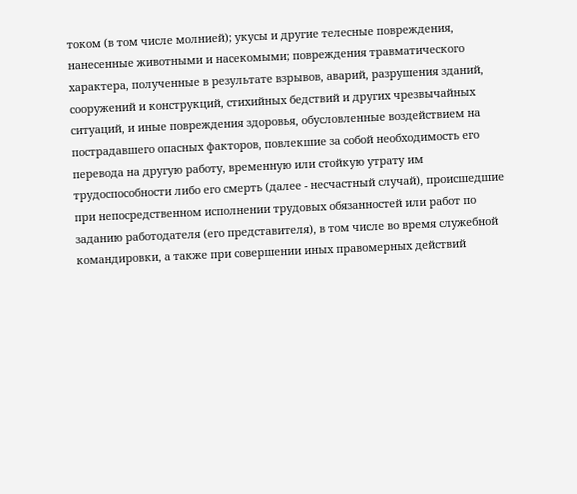током (в том числе молнией); укусы и другие телесные повреждения, нанесенные животными и насекомыми; повреждения травматического характера, полученные в результате взрывов, аварий, разрушения зданий, сооружений и конструкций, стихийных бедствий и других чрезвычайных ситуаций, и иные повреждения здоровья, обусловленные воздействием на пострадавшего опасных факторов, повлекшие за собой необходимость его перевода на другую работу, временную или стойкую утрату им трудоспособности либо его смерть (далее - несчастный случай), происшедшие при непосредственном исполнении трудовых обязанностей или работ по заданию работодателя (его представителя), в том числе во время служебной командировки, а также при совершении иных правомерных действий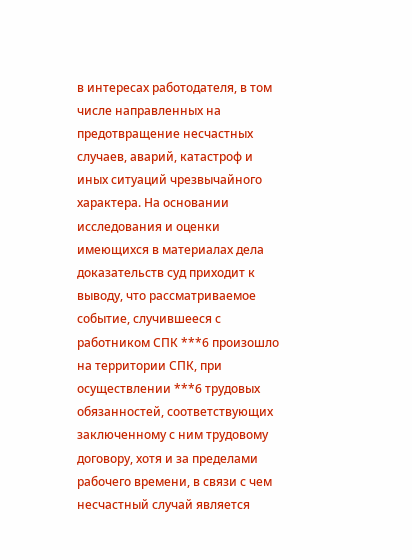в интересах работодателя, в том числе направленных на предотвращение несчастных случаев, аварий, катастроф и иных ситуаций чрезвычайного характера. На основании исследования и оценки имеющихся в материалах дела доказательств суд приходит к выводу, что рассматриваемое событие, случившееся с работником СПК ***6 произошло на территории СПК, при осуществлении ***6 трудовых обязанностей, соответствующих заключенному с ним трудовому договору, хотя и за пределами рабочего времени, в связи с чем несчастный случай является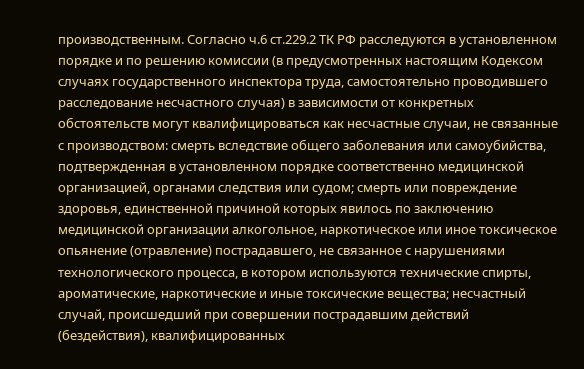производственным. Согласно ч.6 ст.229.2 ТК РФ расследуются в установленном порядке и по решению комиссии (в предусмотренных настоящим Кодексом случаях государственного инспектора труда, самостоятельно проводившего расследование несчастного случая) в зависимости от конкретных обстоятельств могут квалифицироваться как несчастные случаи, не связанные с производством: смерть вследствие общего заболевания или самоубийства, подтвержденная в установленном порядке соответственно медицинской организацией, органами следствия или судом; смерть или повреждение здоровья, единственной причиной которых явилось по заключению медицинской организации алкогольное, наркотическое или иное токсическое опьянение (отравление) пострадавшего, не связанное с нарушениями технологического процесса, в котором используются технические спирты, ароматические, наркотические и иные токсические вещества; несчастный случай, происшедший при совершении пострадавшим действий (бездействия), квалифицированных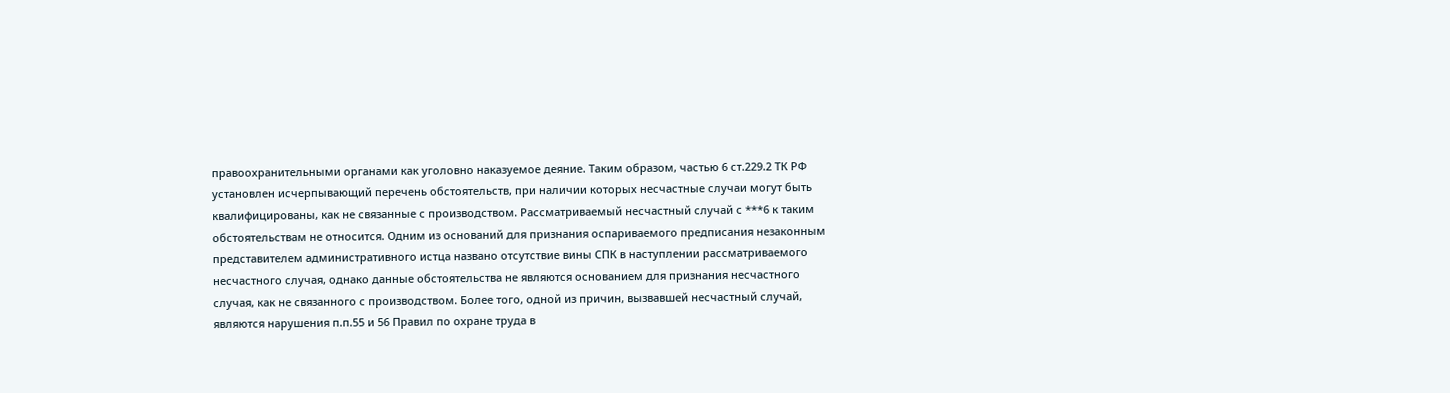правоохранительными органами как уголовно наказуемое деяние. Таким образом, частью 6 ст.229.2 ТК РФ установлен исчерпывающий перечень обстоятельств, при наличии которых несчастные случаи могут быть квалифицированы, как не связанные с производством. Рассматриваемый несчастный случай с ***6 к таким обстоятельствам не относится. Одним из оснований для признания оспариваемого предписания незаконным представителем административного истца названо отсутствие вины СПК в наступлении рассматриваемого несчастного случая, однако данные обстоятельства не являются основанием для признания несчастного случая, как не связанного с производством. Более того, одной из причин, вызвавшей несчастный случай, являются нарушения п.п.55 и 56 Правил по охране труда в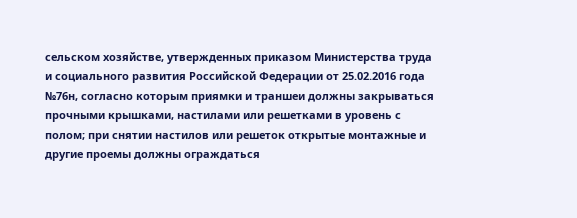сельском хозяйстве, утвержденных приказом Министерства труда и социального развития Российской Федерации от 25.02.2016 года №76н, согласно которым приямки и траншеи должны закрываться прочными крышками, настилами или решетками в уровень с полом; при снятии настилов или решеток открытые монтажные и другие проемы должны ограждаться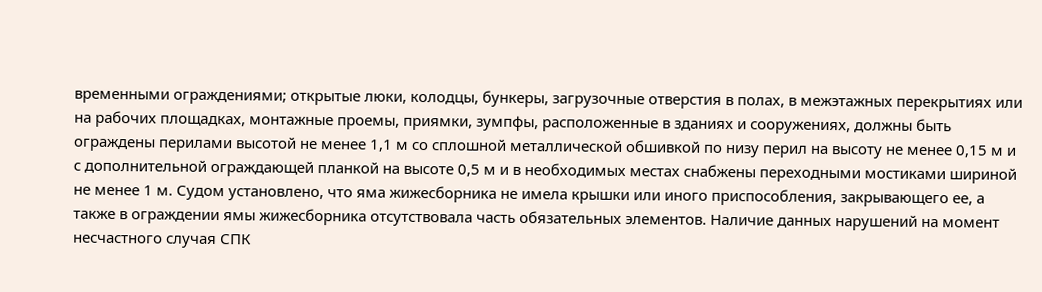временными ограждениями; открытые люки, колодцы, бункеры, загрузочные отверстия в полах, в межэтажных перекрытиях или на рабочих площадках, монтажные проемы, приямки, зумпфы, расположенные в зданиях и сооружениях, должны быть ограждены перилами высотой не менее 1,1 м со сплошной металлической обшивкой по низу перил на высоту не менее 0,15 м и с дополнительной ограждающей планкой на высоте 0,5 м и в необходимых местах снабжены переходными мостиками шириной не менее 1 м. Судом установлено, что яма жижесборника не имела крышки или иного приспособления, закрывающего ее, а также в ограждении ямы жижесборника отсутствовала часть обязательных элементов. Наличие данных нарушений на момент несчастного случая СПК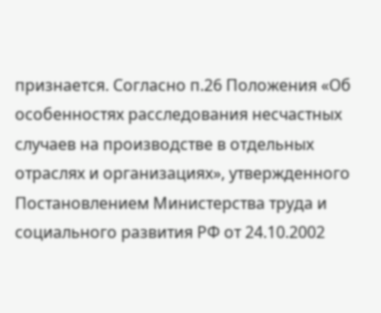признается. Согласно п.26 Положения «Об особенностях расследования несчастных случаев на производстве в отдельных отраслях и организациях», утвержденного Постановлением Министерства труда и социального развития РФ от 24.10.2002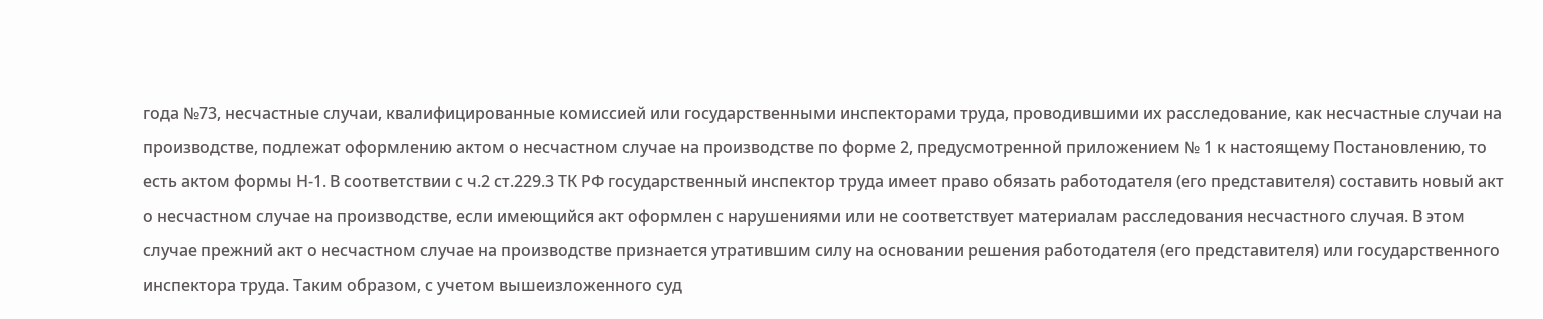года №73, несчастные случаи, квалифицированные комиссией или государственными инспекторами труда, проводившими их расследование, как несчастные случаи на производстве, подлежат оформлению актом о несчастном случае на производстве по форме 2, предусмотренной приложением № 1 к настоящему Постановлению, то есть актом формы Н-1. В соответствии с ч.2 ст.229.3 ТК РФ государственный инспектор труда имеет право обязать работодателя (его представителя) составить новый акт о несчастном случае на производстве, если имеющийся акт оформлен с нарушениями или не соответствует материалам расследования несчастного случая. В этом случае прежний акт о несчастном случае на производстве признается утратившим силу на основании решения работодателя (его представителя) или государственного инспектора труда. Таким образом, с учетом вышеизложенного суд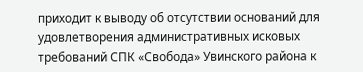приходит к выводу об отсутствии оснований для удовлетворения административных исковых требований СПК «Свобода» Увинского района к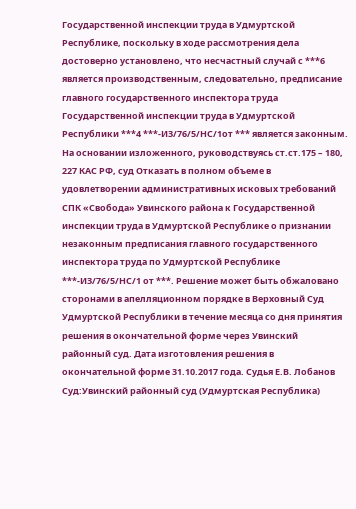Государственной инспекции труда в Удмуртской Республике, поскольку в ходе рассмотрения дела достоверно установлено, что несчастный случай с ***6 является производственным, следовательно, предписание главного государственного инспектора труда Государственной инспекции труда в Удмуртской Республики ***4 ***-ИЗ/76/5/НС/1от *** является законным. На основании изложенного, руководствуясь ст.ст.175 – 180, 227 КАС РФ, суд Отказать в полном объеме в удовлетворении административных исковых требований СПК «Свобода» Увинского района к Государственной инспекции труда в Удмуртской Республике о признании незаконным предписания главного государственного инспектора труда по Удмуртской Республике ***-ИЗ/76/5/НС/1 от ***. Решение может быть обжаловано сторонами в апелляционном порядке в Верховный Суд Удмуртской Республики в течение месяца со дня принятия решения в окончательной форме через Увинский районный суд. Дата изготовления решения в окончательной форме 31.10.2017 года. Судья Е.В. Лобанов Суд:Увинский районный суд (Удмуртская Республика)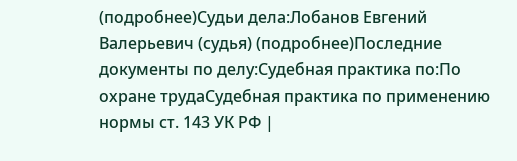(подробнее)Судьи дела:Лобанов Евгений Валерьевич (судья) (подробнее)Последние документы по делу:Судебная практика по:По охране трудаСудебная практика по применению нормы ст. 143 УК РФ |